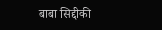बाबा सिद्दीकी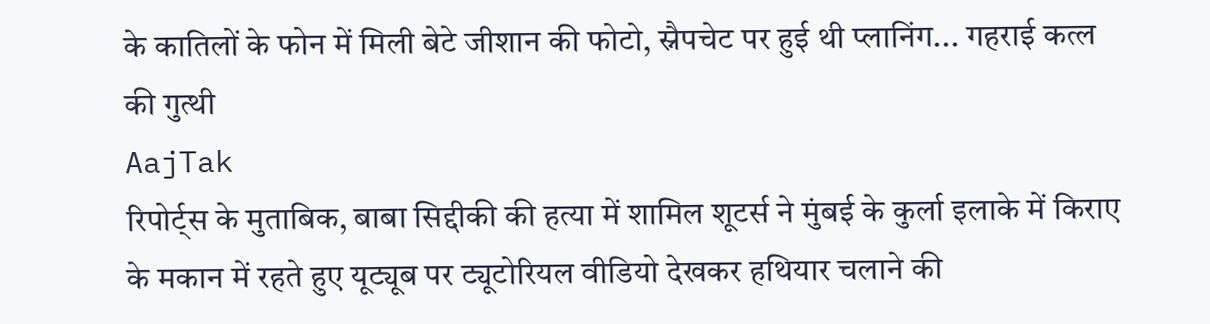के कातिलों के फोन में मिली बेटे जीशान की फोटो, स्नैपचेट पर हुई थी प्लानिंग... गहराई कत्ल की गुत्थी
AajTak
रिपोर्ट्स के मुताबिक, बाबा सिद्दीकी की हत्या में शामिल शूटर्स ने मुंबई के कुर्ला इलाके में किराए के मकान में रहते हुए यूट्यूब पर ट्यूटोरियल वीडियो देखकर हथियार चलाने की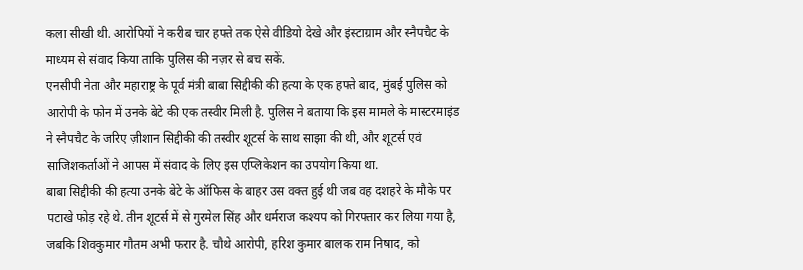कला सीखी थी. आरोपियों ने करीब चार हफ्ते तक ऐसे वीडियो देखे और इंस्टाग्राम और स्नैपचैट के माध्यम से संवाद किया ताकि पुलिस की नज़र से बच सकें.
एनसीपी नेता और महाराष्ट्र के पूर्व मंत्री बाबा सिद्दीकी की हत्या के एक हफ्ते बाद, मुंबई पुलिस को आरोपी के फोन में उनके बेटे की एक तस्वीर मिली है. पुलिस ने बताया कि इस मामले के मास्टरमाइंड ने स्नैपचैट के जरिए ज़ीशान सिद्दीकी की तस्वीर शूटर्स के साथ साझा की थी, और शूटर्स एवं साजिशकर्ताओं ने आपस में संवाद के लिए इस एप्लिकेशन का उपयोग किया था.
बाबा सिद्दीकी की हत्या उनके बेटे के ऑफिस के बाहर उस वक्त हुई थी जब वह दशहरे के मौके पर पटाखे फोड़ रहे थे. तीन शूटर्स में से गुरमेल सिंह और धर्मराज कश्यप को गिरफ्तार कर लिया गया है, जबकि शिवकुमार गौतम अभी फरार है. चौथे आरोपी, हरिश कुमार बालक राम निषाद, को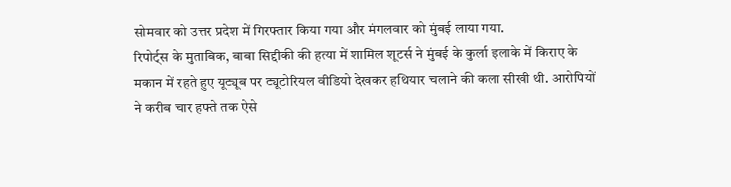सोमवार को उत्तर प्रदेश में गिरफ्तार किया गया और मंगलवार को मुंबई लाया गया.
रिपोर्ट्स के मुताबिक, बाबा सिद्दीकी की हत्या में शामिल शूटर्स ने मुंबई के कुर्ला इलाके में किराए के मकान में रहते हुए यूट्यूब पर ट्यूटोरियल वीडियो देखकर हथियार चलाने की कला सीखी थी. आरोपियों ने करीब चार हफ्ते तक ऐसे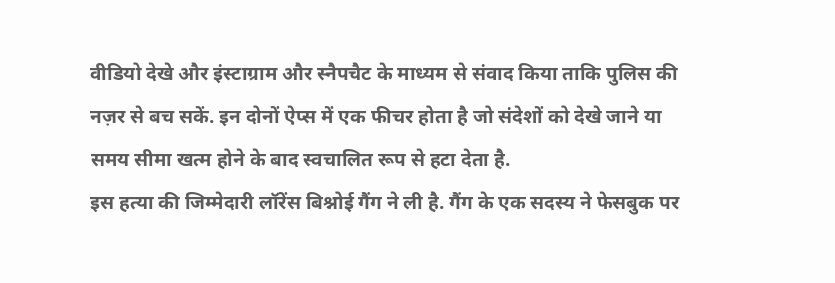वीडियो देखे और इंस्टाग्राम और स्नैपचैट के माध्यम से संवाद किया ताकि पुलिस की नज़र से बच सकें. इन दोनों ऐप्स में एक फीचर होता है जो संदेशों को देखे जाने या समय सीमा खत्म होने के बाद स्वचालित रूप से हटा देता है.
इस हत्या की जिम्मेदारी लॉरेंस बिश्नोई गैंग ने ली है. गैंग के एक सदस्य ने फेसबुक पर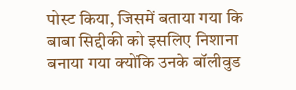पोस्ट किया, जिसमें बताया गया कि बाबा सिद्दीकी को इसलिए निशाना बनाया गया क्योंकि उनके बॉलीवुड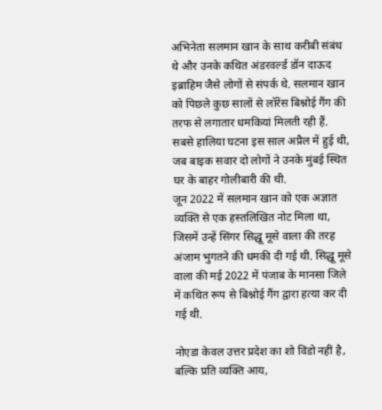अभिनेता सलमान खान के साथ करीबी संबंध थे और उनके कथित अंडरवर्ल्ड डॉन दाऊद इब्राहिम जैसे लोगों से संपर्क थे. सलमान खान को पिछले कुछ सालों से लॉरेंस बिश्नोई गैंग की तरफ से लगातार धमकियां मिलती रही हैं. सबसे हालिया घटना इस साल अप्रैल में हुई थी, जब बाइक सवार दो लोगों ने उनके मुंबई स्थित घर के बाहर गोलीबारी की थी.
जून 2022 में सलमान खान को एक अज्ञात व्यक्ति से एक हस्तलिखित नोट मिला था, जिसमें उन्हें सिंगर सिद्धू मूसे वाला की तरह अंजाम भुगतने की धमकी दी गई थी. सिद्धू मूसे वाला की मई 2022 में पंजाब के मानसा जिले में कथित रूप से बिश्नोई गैंग द्वारा हत्या कर दी गई थी.

नोएडा केवल उत्तर प्रदेश का शो विंडो नहीं है, बल्कि प्रति व्यक्ति आय,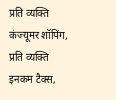प्रति व्यक्ति कंज्यूमर शॉपिंग, प्रति व्यक्ति इनकम टैक्स,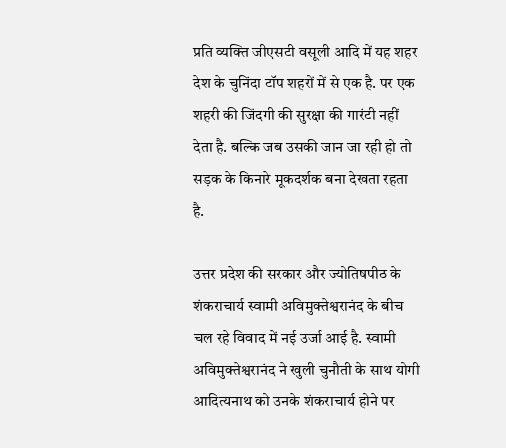प्रति व्यक्ति जीएसटी वसूली आदि में यह शहर देश के चुनिंदा टॉप शहरों में से एक है. पर एक शहरी की जिंदगी की सुरक्षा की गारंटी नहीं देता है. बल्कि जब उसकी जान जा रही हो तो सड़क के किनारे मूकदर्शक बना देखता रहता है.

उत्तर प्रदेश की सरकार और ज्योतिषपीठ के शंकराचार्य स्वामी अविमुक्तेश्वरानंद के बीच चल रहे विवाद में नई उर्जा आई है. स्वामी अविमुक्तेश्वरानंद ने खुली चुनौती के साथ योगी आदित्यनाथ को उनके शंकराचार्य होने पर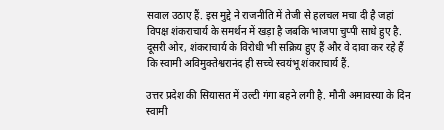सवाल उठाए हैं. इस मुद्दे ने राजनीति में तेजी से हलचल मचा दी है जहां विपक्ष शंकराचार्य के समर्थन में खड़ा है जबकि भाजपा चुप्पी साधे हुए है. दूसरी ओर, शंकराचार्य के विरोधी भी सक्रिय हुए हैं और वे दावा कर रहे हैं कि स्वामी अविमुक्तेश्वरानंद ही सच्चे स्वयंभू शंकराचार्य हैं.

उत्तर प्रदेश की सियासत में उल्टी गंगा बहने लगी है. मौनी अमावस्या के दिन स्वामी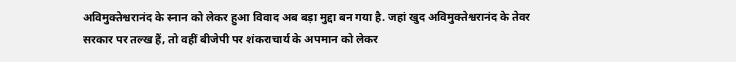अविमुक्तेश्वरानंद के स्नान को लेकर हुआ विवाद अब बड़ा मुद्दा बन गया है. जहां खुद अविमुक्तेश्वरानंद के तेवर सरकार पर तल्ख हैं, तो वहीं बीजेपी पर शंकराचार्य के अपमान को लेकर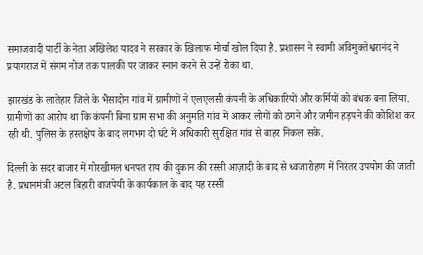समाजवादी पार्टी के नेता अखिलेश यादव ने सरकार के खिलाफ मोर्चा खोल दिया है. प्रशासन ने स्वामी अविमुक्तेश्वरानंद ने प्रयागराज में संगम नोज तक पालकी पर जाकर स्नान करने से उन्हें रोका था.

झारखंड के लातेहार जिले के भैंसादोन गांव में ग्रामीणों ने एलएलसी कंपनी के अधिकारियों और कर्मियों को बंधक बना लिया. ग्रामीणों का आरोप था कि कंपनी बिना ग्राम सभा की अनुमति गांव में आकर लोगों को ठगने और जमीन हड़पने की कोशिश कर रही थी. पुलिस के हस्तक्षेप के बाद लगभग दो घंटे में अधिकारी सुरक्षित गांव से बाहर निकल सके.

दिल्ली के सदर बाजार में गोरखीमल धनपत राय की दुकान की रस्सी आज़ादी के बाद से ध्वजारोहण में निरंतर उपयोग की जाती है. प्रधानमंत्री अटल बिहारी वाजपेयी के कार्यकाल के बाद यह रस्सी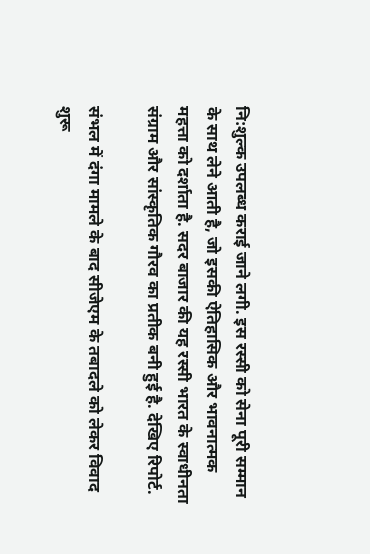नि:शुल्क उपलब्ध कराई जाने लगी. इस रस्सी को सेना पूरी सम्मान के साथ लेने आती है, जो इसकी ऐतिहासिक और भावनात्मक महत्ता को दर्शाता है. सदर बाजार की यह रस्सी भारत के स्वाधीनता संग्राम और सांस्कृतिक गौरव का प्रतीक बनी हुई है. देखिए रिपोर्ट.

संभल में दंगा मामले के बाद सीजेएम के तबादले को लेकर विवाद शुरू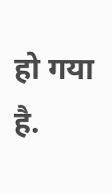हो गया है.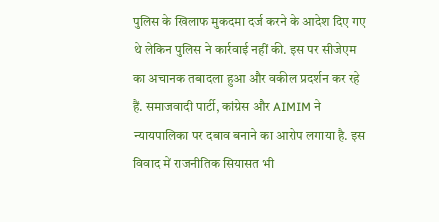पुलिस के खिलाफ मुकदमा दर्ज करने के आदेश दिए गए थे लेकिन पुलिस ने कार्रवाई नहीं की. इस पर सीजेएम का अचानक तबादला हुआ और वकील प्रदर्शन कर रहे हैं. समाजवादी पार्टी, कांग्रेस और AIMIM ने न्यायपालिका पर दबाव बनाने का आरोप लगाया है. इस विवाद में राजनीतिक सियासत भी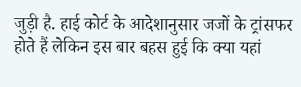जुड़ी है. हाई कोर्ट के आदेशानुसार जजों के ट्रांसफर होते हैं लेकिन इस बार बहस हुई कि क्या यहां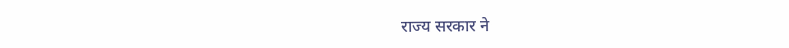राज्य सरकार ने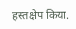हस्तक्षेप किया.